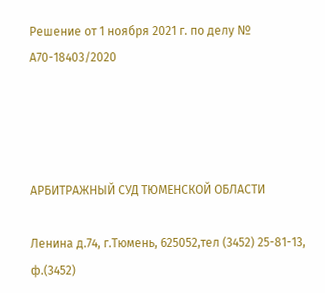Решение от 1 ноября 2021 г. по делу № А70-18403/2020




АРБИТРАЖНЫЙ СУД ТЮМЕНСКОЙ ОБЛАСТИ

Ленина д.74, г.Тюмень, 625052,тел (3452) 25-81-13, ф.(3452)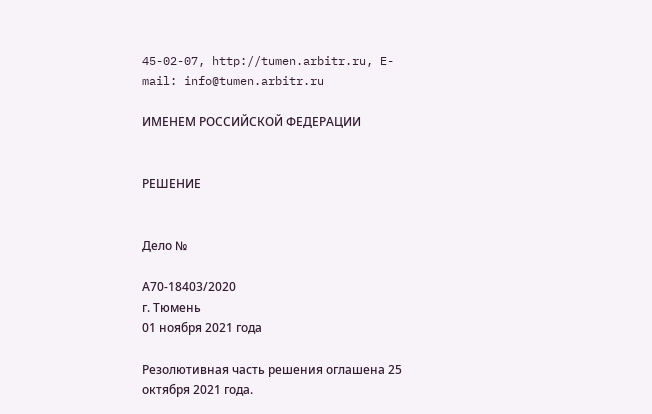45-02-07, http://tumen.arbitr.ru, E-mail: info@tumen.arbitr.ru

ИМЕНЕМ РОССИЙСКОЙ ФЕДЕРАЦИИ


РЕШЕНИЕ


Дело №

А70-18403/2020
г. Тюмень
01 ноября 2021 года

Резолютивная часть решения оглашена 25 октября 2021 года.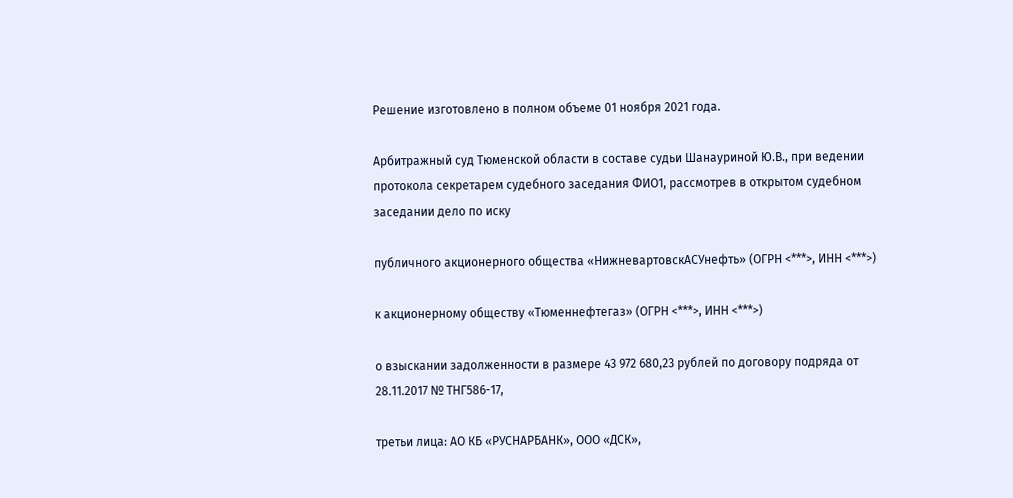Решение изготовлено в полном объеме 01 ноября 2021 года.

Арбитражный суд Тюменской области в составе судьи Шанауриной Ю.В., при ведении протокола секретарем судебного заседания ФИО1, рассмотрев в открытом судебном заседании дело по иску

публичного акционерного общества «НижневартовскАСУнефть» (ОГРН <***>, ИНН <***>)

к акционерному обществу «Тюменнефтегаз» (ОГРН <***>, ИНН <***>)

о взыскании задолженности в размере 43 972 680,23 рублей по договору подряда от 28.11.2017 № ТНГ586-17,

третьи лица: АО КБ «РУСНАРБАНК», ООО «ДСК»,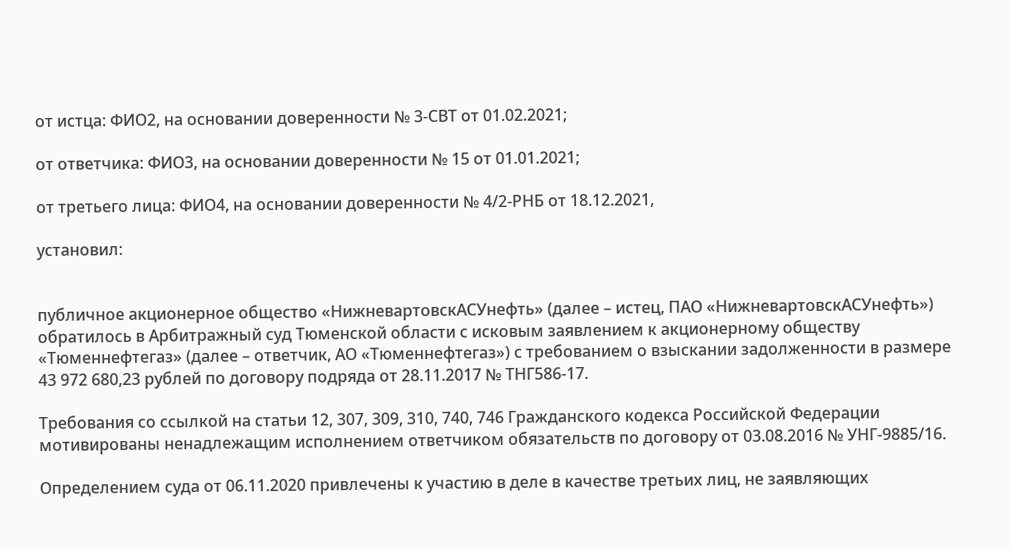от истца: ФИО2, на основании доверенности № 3-СВТ от 01.02.2021;

от ответчика: ФИО3, на основании доверенности № 15 от 01.01.2021;

от третьего лица: ФИО4, на основании доверенности № 4/2-РНБ от 18.12.2021,

установил:


публичное акционерное общество «НижневартовскАСУнефть» (далее – истец, ПАО «НижневартовскАСУнефть») обратилось в Арбитражный суд Тюменской области с исковым заявлением к акционерному обществу «Тюменнефтегаз» (далее – ответчик, АО «Тюменнефтегаз») с требованием о взыскании задолженности в размере 43 972 680,23 рублей по договору подряда от 28.11.2017 № ТНГ586-17.

Требования со ссылкой на статьи 12, 307, 309, 310, 740, 746 Гражданского кодекса Российской Федерации мотивированы ненадлежащим исполнением ответчиком обязательств по договору от 03.08.2016 № УНГ-9885/16.

Определением суда от 06.11.2020 привлечены к участию в деле в качестве третьих лиц, не заявляющих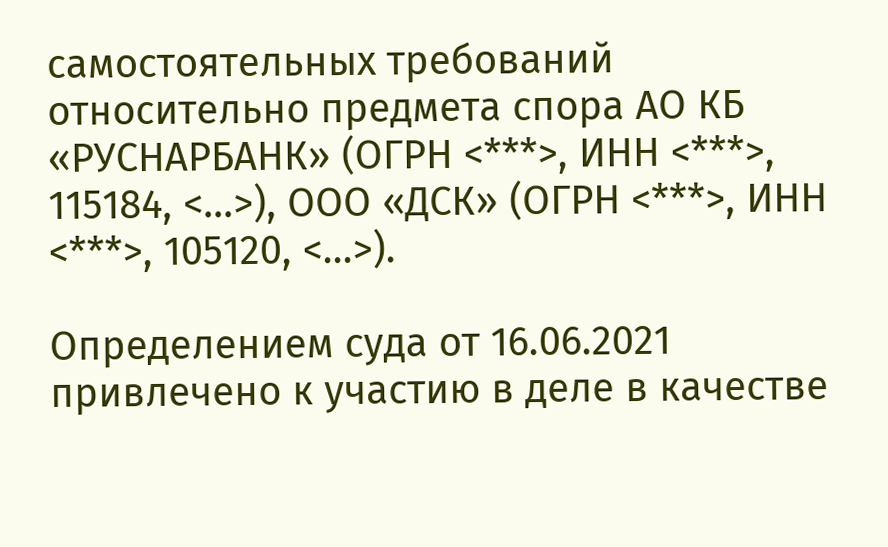самостоятельных требований относительно предмета спора АО КБ «РУСНАРБАНК» (ОГРН <***>, ИНН <***>, 115184, <...>), ООО «ДСК» (ОГРН <***>, ИНН <***>, 105120, <...>).

Определением суда от 16.06.2021 привлечено к участию в деле в качестве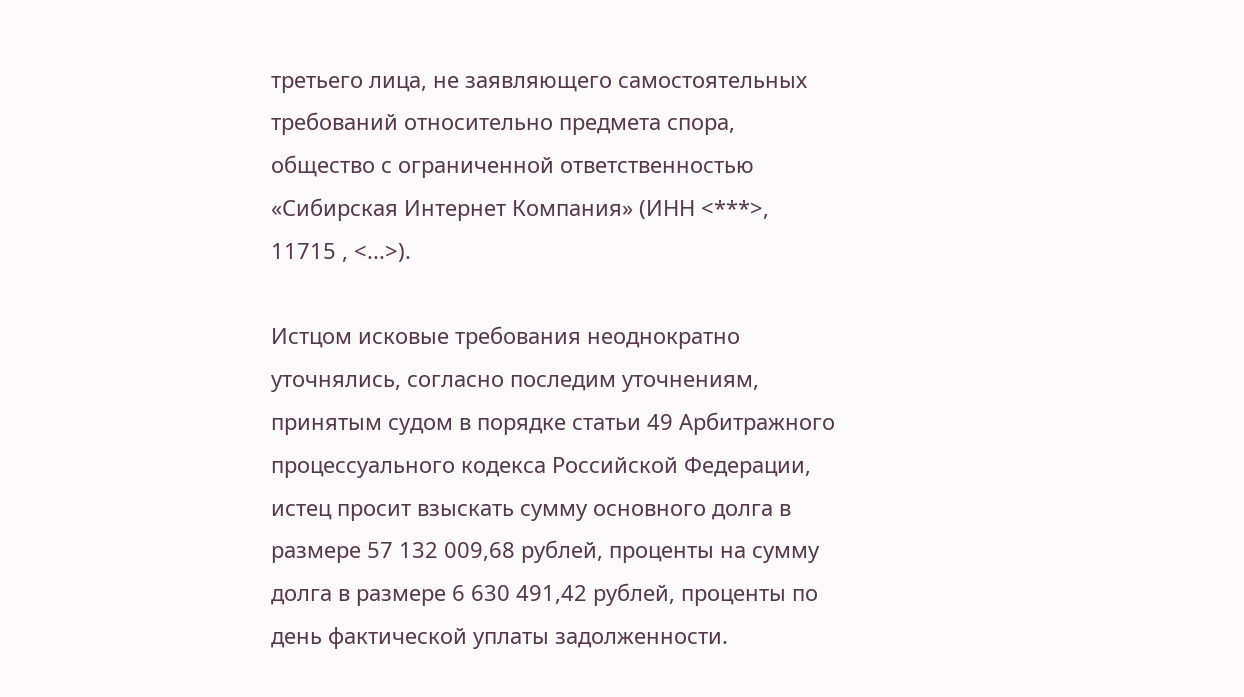третьего лица, не заявляющего самостоятельных требований относительно предмета спора, общество с ограниченной ответственностью «Сибирская Интернет Компания» (ИНН <***>, 11715 , <...>).

Истцом исковые требования неоднократно уточнялись, согласно последим уточнениям, принятым судом в порядке статьи 49 Арбитражного процессуального кодекса Российской Федерации, истец просит взыскать сумму основного долга в размере 57 132 009,68 рублей, проценты на сумму долга в размере 6 630 491,42 рублей, проценты по день фактической уплаты задолженности.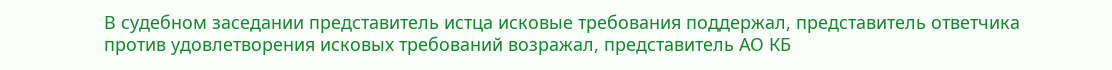В судебном заседании представитель истца исковые требования поддержал, представитель ответчика против удовлетворения исковых требований возражал, представитель АО КБ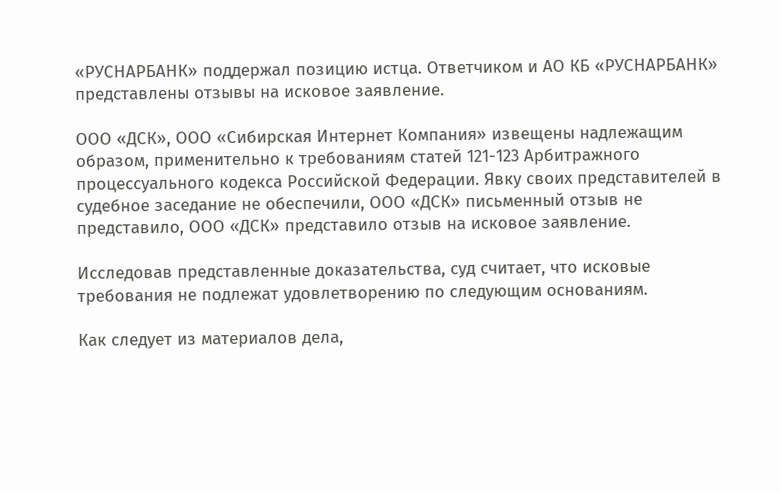«РУСНАРБАНК» поддержал позицию истца. Ответчиком и АО КБ «РУСНАРБАНК» представлены отзывы на исковое заявление.

ООО «ДСК», ООО «Сибирская Интернет Компания» извещены надлежащим образом, применительно к требованиям статей 121-123 Арбитражного процессуального кодекса Российской Федерации. Явку своих представителей в судебное заседание не обеспечили, ООО «ДСК» письменный отзыв не представило, ООО «ДСК» представило отзыв на исковое заявление.

Исследовав представленные доказательства, суд считает, что исковые требования не подлежат удовлетворению по следующим основаниям.

Как следует из материалов дела,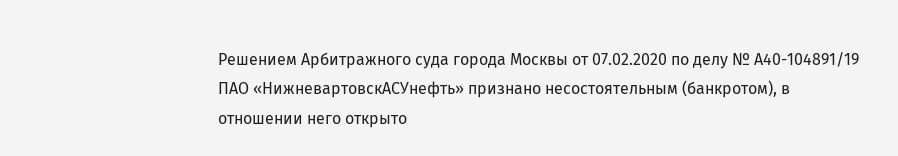Решением Арбитражного суда города Москвы от 07.02.2020 по делу № А40-104891/19 ПАО «НижневартовскАСУнефть» признано несостоятельным (банкротом), в отношении него открыто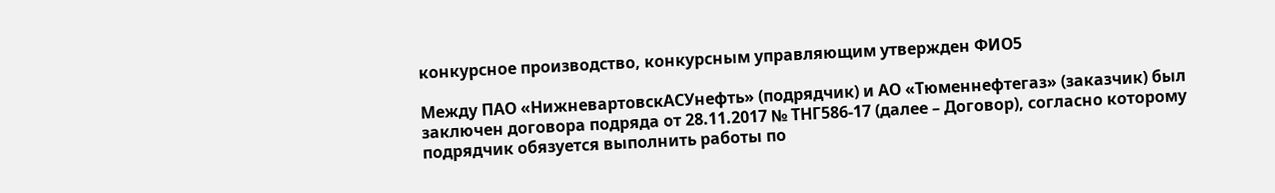конкурсное производство, конкурсным управляющим утвержден ФИО5

Между ПАО «НижневартовскАСУнефть» (подрядчик) и АО «Тюменнефтегаз» (заказчик) был заключен договора подряда от 28.11.2017 № ТНГ586-17 (далее – Договор), согласно которому подрядчик обязуется выполнить работы по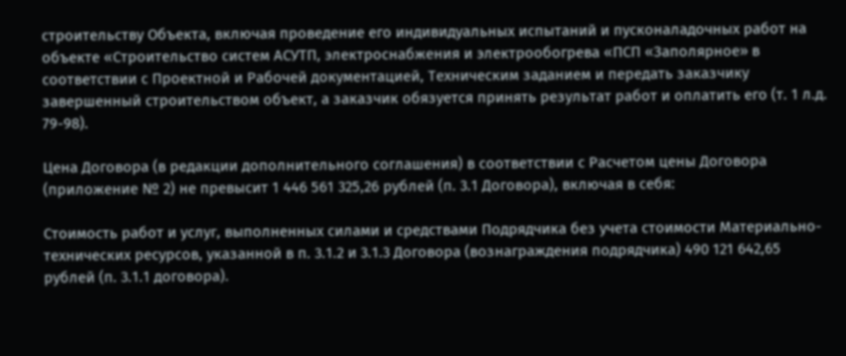строительству Объекта, включая проведение его индивидуальных испытаний и пусконаладочных работ на объекте «Строительство систем АСУТП, электроснабжения и электрообогрева «ПСП «Заполярное» в соответствии с Проектной и Рабочей документацией, Техническим заданием и передать заказчику завершенный строительством объект, а заказчик обязуется принять результат работ и оплатить его (т. 1 л.д. 79-98).

Цена Договора (в редакции дополнительного соглашения) в соответствии с Расчетом цены Договора (приложение № 2) не превысит 1 446 561 325,26 рублей (п. 3.1 Договора), включая в себя:

Стоимость работ и услуг, выполненных силами и средствами Подрядчика без учета стоимости Материально-технических ресурсов, указанной в п. 3.1.2 и 3.1.3 Договора (вознаграждения подрядчика) 490 121 642,65 рублей (п. 3.1.1 договора).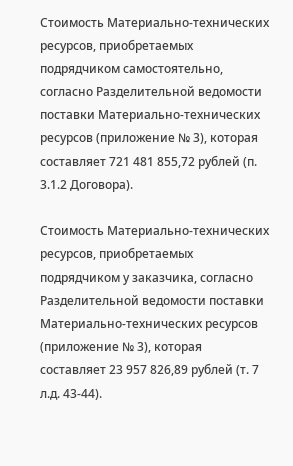Стоимость Материально-технических ресурсов, приобретаемых подрядчиком самостоятельно, согласно Разделительной ведомости поставки Материально-технических ресурсов (приложение № 3), которая составляет 721 481 855,72 рублей (п. 3.1.2 Договора).

Стоимость Материально-технических ресурсов, приобретаемых подрядчиком у заказчика, согласно Разделительной ведомости поставки Материально-технических ресурсов (приложение № 3), которая составляет 23 957 826,89 рублей (т. 7 л.д. 43-44).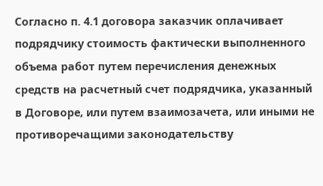Согласно п. 4.1 договора заказчик оплачивает подрядчику стоимость фактически выполненного объема работ путем перечисления денежных средств на расчетный счет подрядчика, указанный в Договоре, или путем взаимозачета, или иными не противоречащими законодательству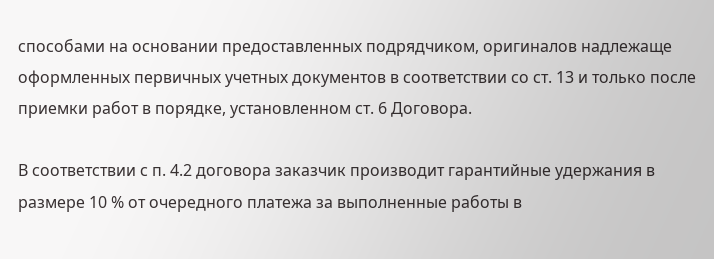способами на основании предоставленных подрядчиком, оригиналов надлежаще оформленных первичных учетных документов в соответствии со ст. 13 и только после приемки работ в порядке, установленном ст. 6 Договора.

В соответствии с п. 4.2 договора заказчик производит гарантийные удержания в размере 10 % от очередного платежа за выполненные работы в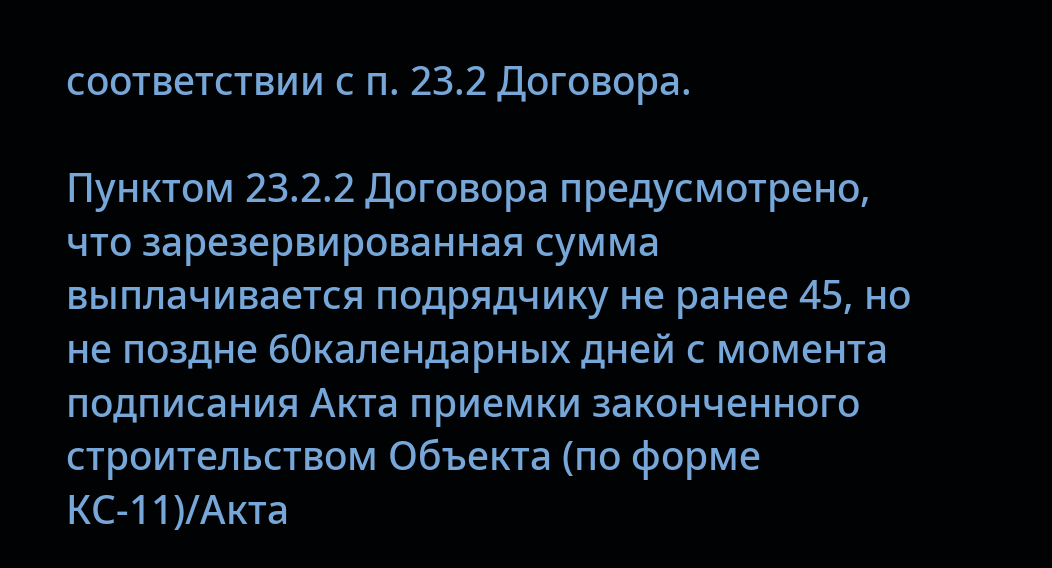соответствии с п. 23.2 Договора.

Пунктом 23.2.2 Договора предусмотрено, что зарезервированная сумма выплачивается подрядчику не ранее 45, но не поздне 60календарных дней с момента подписания Акта приемки законченного строительством Объекта (по форме КС-11)/Акта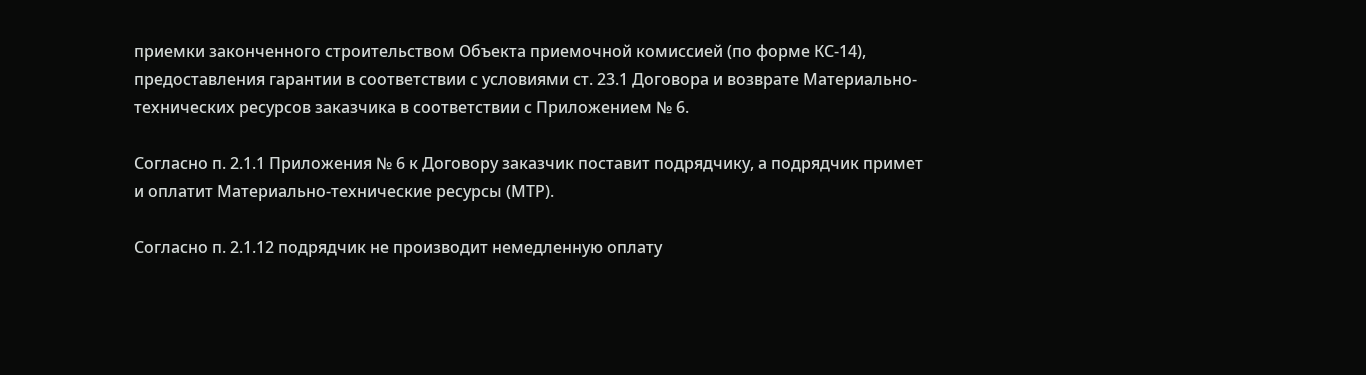приемки законченного строительством Объекта приемочной комиссией (по форме КС-14), предоставления гарантии в соответствии с условиями ст. 23.1 Договора и возврате Материально-технических ресурсов заказчика в соответствии с Приложением № 6.

Согласно п. 2.1.1 Приложения № 6 к Договору заказчик поставит подрядчику, а подрядчик примет и оплатит Материально-технические ресурсы (МТР).

Согласно п. 2.1.12 подрядчик не производит немедленную оплату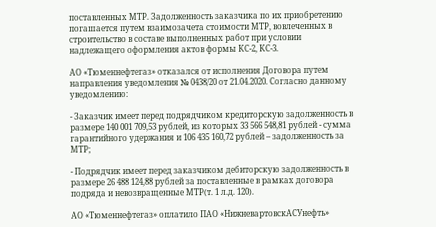поставленных МТР. Задолженность заказчика по их приобретению погашается путем взаимозачета стоимости МТР, вовлеченных в строительство в составе выполненных работ при условии надлежащего оформления актов формы КС-2, КС-3.

АО «Тюменнефтегаз» отказался от исполнения Договора путем направления уведомления № 0438/20 от 21.04.2020. Согласно данному уведомлению:

- Заказчик имеет перед подрядчиком кредиторскую задолженность в размере 140 001 709,53 рублей, из которых 33 566 548,81 рублей - сумма гарантийного удержания и 106 435 160,72 рублей – задолженность за МТР;

- Подрядчик имеет перед заказчиком дебиторскую задолженность в размере 26 488 124,88 рублей за поставленные в рамках договора подряда и невозвращенные МТР(т. 1 л.д. 120).

АО «Тюменнефтегаз» оплатило ПАО «НижневартовскАСУнефть»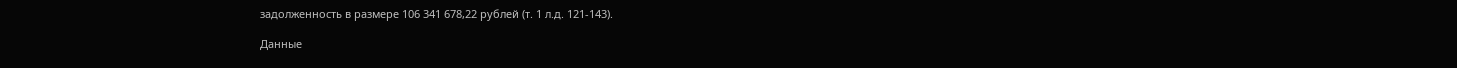задолженность в размере 106 341 678,22 рублей (т. 1 л.д. 121-143).

Данные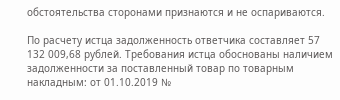обстоятельства сторонами признаются и не оспариваются.

По расчету истца задолженность ответчика составляет 57 132 009,68 рублей. Требования истца обоснованы наличием задолженности за поставленный товар по товарным накладным: от 01.10.2019 №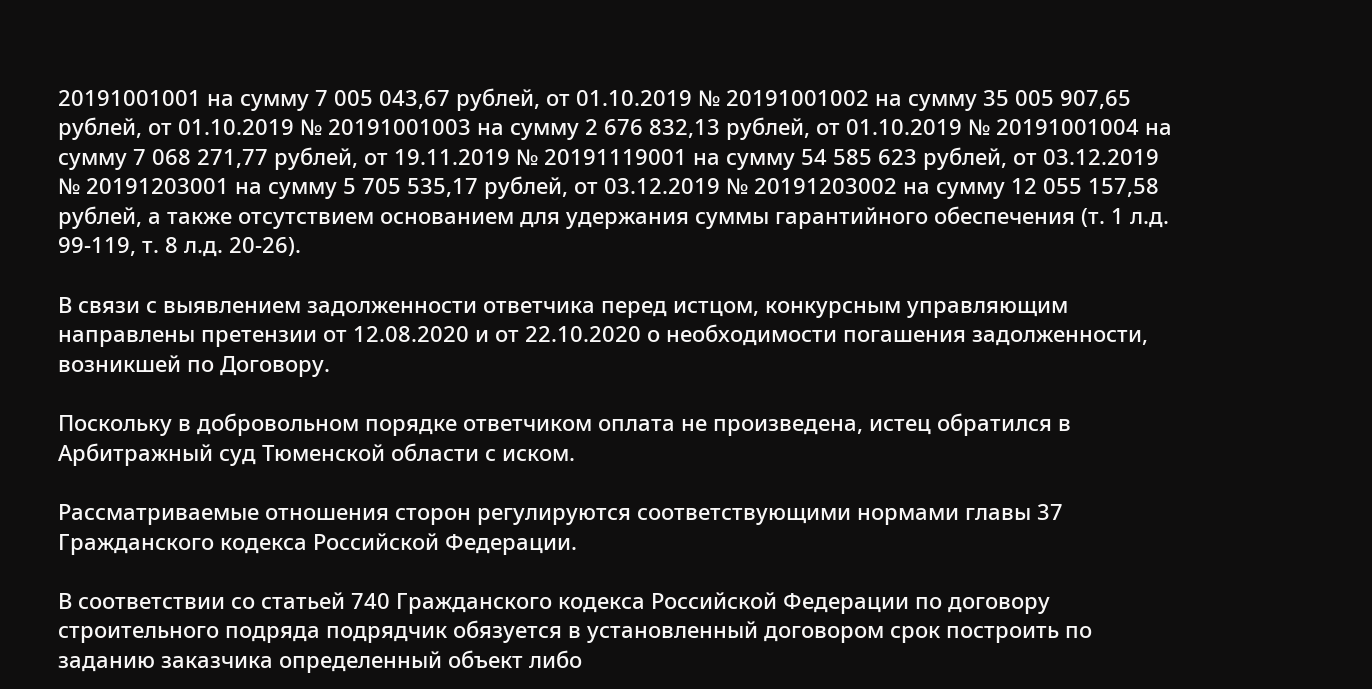20191001001 на сумму 7 005 043,67 рублей, от 01.10.2019 № 20191001002 на сумму 35 005 907,65 рублей, от 01.10.2019 № 20191001003 на сумму 2 676 832,13 рублей, от 01.10.2019 № 20191001004 на сумму 7 068 271,77 рублей, от 19.11.2019 № 20191119001 на сумму 54 585 623 рублей, от 03.12.2019 № 20191203001 на сумму 5 705 535,17 рублей, от 03.12.2019 № 20191203002 на сумму 12 055 157,58 рублей, а также отсутствием основанием для удержания суммы гарантийного обеспечения (т. 1 л.д. 99-119, т. 8 л.д. 20-26).

В связи с выявлением задолженности ответчика перед истцом, конкурсным управляющим направлены претензии от 12.08.2020 и от 22.10.2020 о необходимости погашения задолженности, возникшей по Договору.

Поскольку в добровольном порядке ответчиком оплата не произведена, истец обратился в Арбитражный суд Тюменской области с иском.

Рассматриваемые отношения сторон регулируются соответствующими нормами главы 37 Гражданского кодекса Российской Федерации.

В соответствии со статьей 740 Гражданского кодекса Российской Федерации по договору строительного подряда подрядчик обязуется в установленный договором срок построить по заданию заказчика определенный объект либо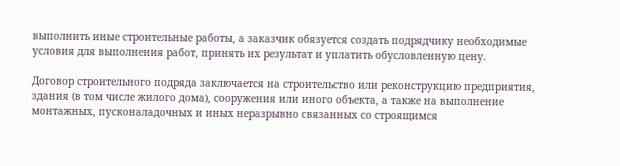выполнить иные строительные работы, а заказчик обязуется создать подрядчику необходимые условия для выполнения работ, принять их результат и уплатить обусловленную цену.

Договор строительного подряда заключается на строительство или реконструкцию предприятия, здания (в том числе жилого дома), сооружения или иного объекта, а также на выполнение монтажных, пусконаладочных и иных неразрывно связанных со строящимся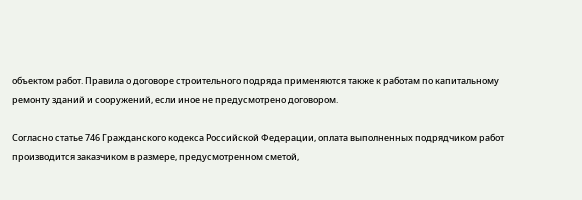объектом работ. Правила о договоре строительного подряда применяются также к работам по капитальному ремонту зданий и сооружений, если иное не предусмотрено договором.

Согласно статье 746 Гражданского кодекса Российской Федерации, оплата выполненных подрядчиком работ производится заказчиком в размере, предусмотренном сметой,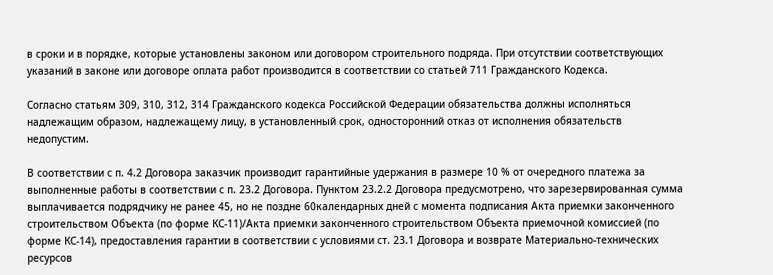в сроки и в порядке, которые установлены законом или договором строительного подряда. При отсутствии соответствующих указаний в законе или договоре оплата работ производится в соответствии со статьей 711 Гражданского Кодекса.

Согласно статьям 309, 310, 312, 314 Гражданского кодекса Российской Федерации обязательства должны исполняться надлежащим образом, надлежащему лицу, в установленный срок, односторонний отказ от исполнения обязательств недопустим.

В соответствии с п. 4.2 Договора заказчик производит гарантийные удержания в размере 10 % от очередного платежа за выполненные работы в соответствии с п. 23.2 Договора. Пунктом 23.2.2 Договора предусмотрено, что зарезервированная сумма выплачивается подрядчику не ранее 45, но не поздне 60календарных дней с момента подписания Акта приемки законченного строительством Объекта (по форме КС-11)/Акта приемки законченного строительством Объекта приемочной комиссией (по форме КС-14), предоставления гарантии в соответствии с условиями ст. 23.1 Договора и возврате Материально-технических ресурсов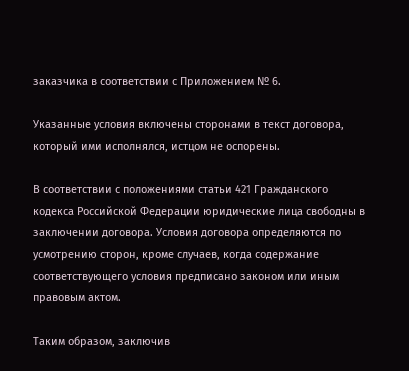заказчика в соответствии с Приложением № 6.

Указанные условия включены сторонами в текст договора, который ими исполнялся, истцом не оспорены.

В соответствии с положениями статьи 421 Гражданского кодекса Российской Федерации юридические лица свободны в заключении договора. Условия договора определяются по усмотрению сторон, кроме случаев, когда содержание соответствующего условия предписано законом или иным правовым актом.

Таким образом, заключив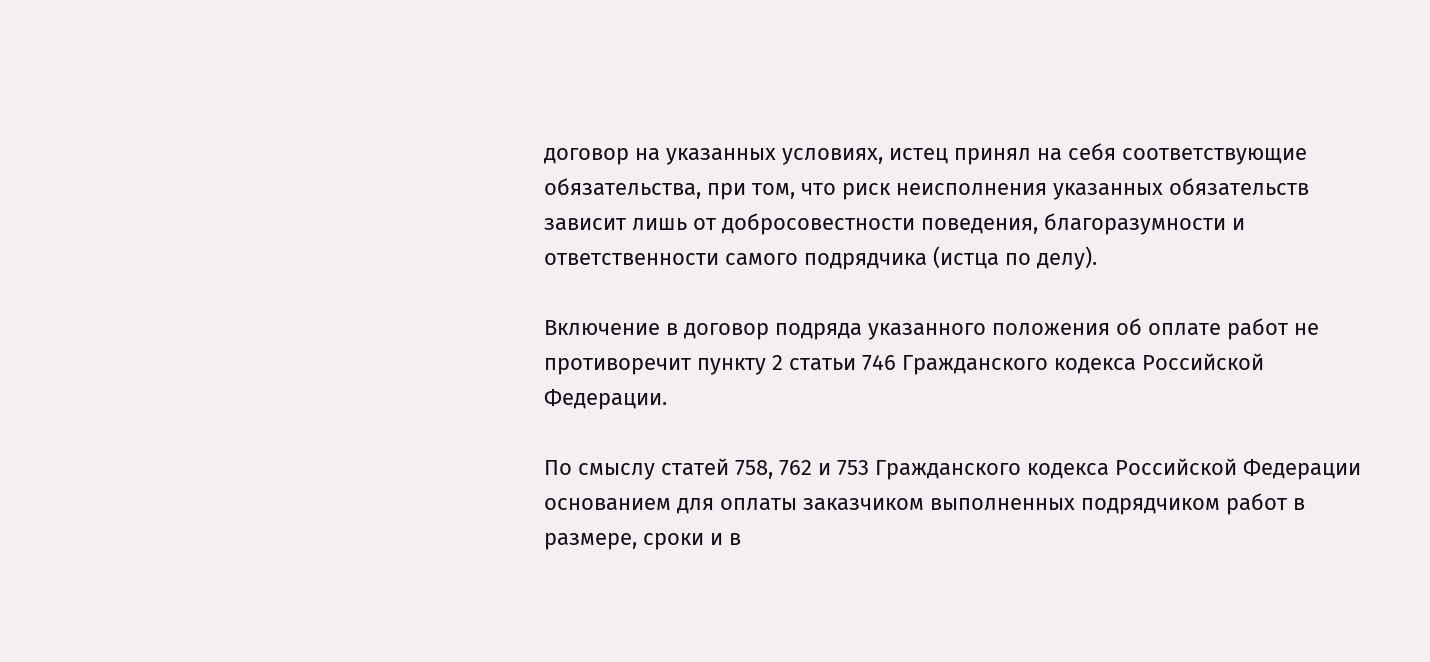договор на указанных условиях, истец принял на себя соответствующие обязательства, при том, что риск неисполнения указанных обязательств зависит лишь от добросовестности поведения, благоразумности и ответственности самого подрядчика (истца по делу).

Включение в договор подряда указанного положения об оплате работ не противоречит пункту 2 статьи 746 Гражданского кодекса Российской Федерации.

По смыслу статей 758, 762 и 753 Гражданского кодекса Российской Федерации основанием для оплаты заказчиком выполненных подрядчиком работ в размере, сроки и в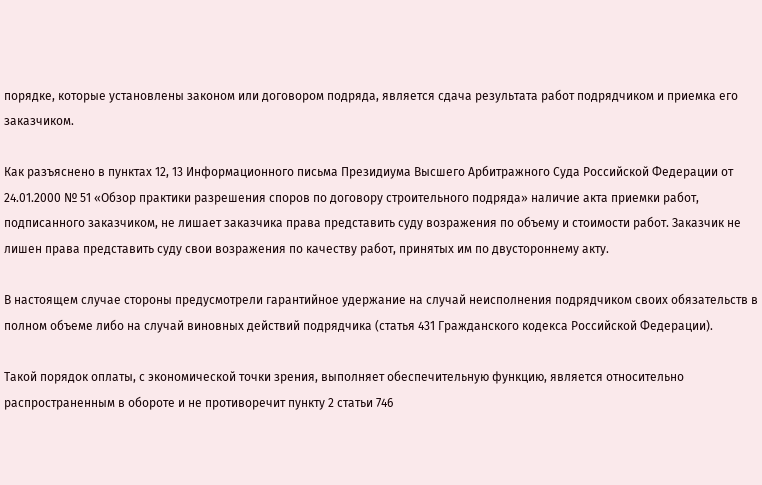порядке, которые установлены законом или договором подряда, является сдача результата работ подрядчиком и приемка его заказчиком.

Как разъяснено в пунктах 12, 13 Информационного письма Президиума Высшего Арбитражного Суда Российской Федерации от 24.01.2000 № 51 «Обзор практики разрешения споров по договору строительного подряда» наличие акта приемки работ, подписанного заказчиком, не лишает заказчика права представить суду возражения по объему и стоимости работ. Заказчик не лишен права представить суду свои возражения по качеству работ, принятых им по двустороннему акту.

В настоящем случае стороны предусмотрели гарантийное удержание на случай неисполнения подрядчиком своих обязательств в полном объеме либо на случай виновных действий подрядчика (статья 431 Гражданского кодекса Российской Федерации).

Такой порядок оплаты, с экономической точки зрения, выполняет обеспечительную функцию, является относительно распространенным в обороте и не противоречит пункту 2 статьи 746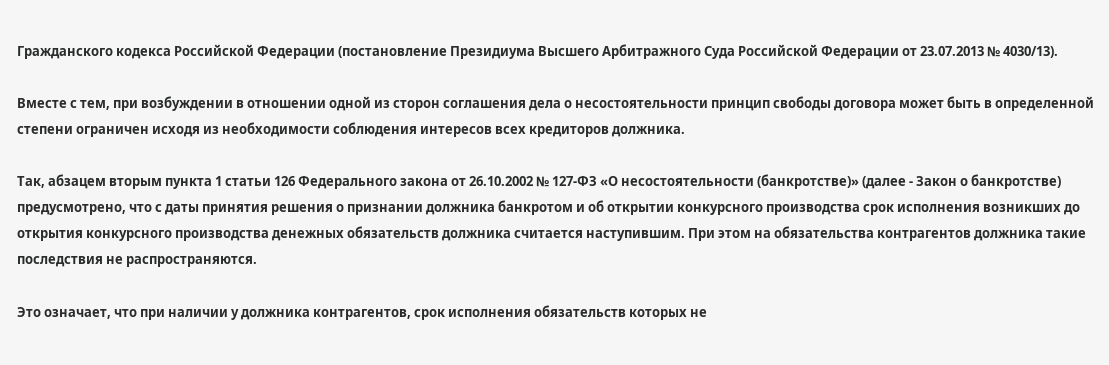Гражданского кодекса Российской Федерации (постановление Президиума Высшего Арбитражного Суда Российской Федерации от 23.07.2013 № 4030/13).

Вместе с тем, при возбуждении в отношении одной из сторон соглашения дела о несостоятельности принцип свободы договора может быть в определенной степени ограничен исходя из необходимости соблюдения интересов всех кредиторов должника.

Так, абзацем вторым пункта 1 статьи 126 Федерального закона от 26.10.2002 № 127-ФЗ «О несостоятельности (банкротстве)» (далее - Закон о банкротстве) предусмотрено, что с даты принятия решения о признании должника банкротом и об открытии конкурсного производства срок исполнения возникших до открытия конкурсного производства денежных обязательств должника считается наступившим. При этом на обязательства контрагентов должника такие последствия не распространяются.

Это означает, что при наличии у должника контрагентов, срок исполнения обязательств которых не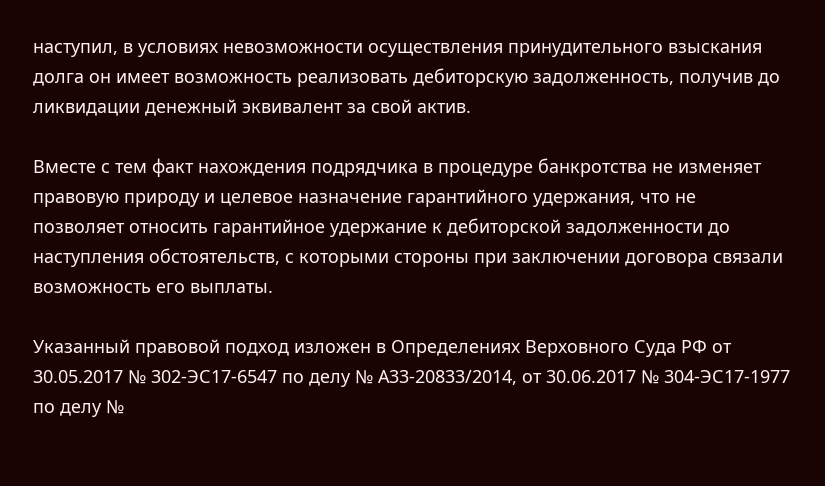наступил, в условиях невозможности осуществления принудительного взыскания долга он имеет возможность реализовать дебиторскую задолженность, получив до ликвидации денежный эквивалент за свой актив.

Вместе с тем факт нахождения подрядчика в процедуре банкротства не изменяет правовую природу и целевое назначение гарантийного удержания, что не позволяет относить гарантийное удержание к дебиторской задолженности до наступления обстоятельств, с которыми стороны при заключении договора связали возможность его выплаты.

Указанный правовой подход изложен в Определениях Верховного Суда РФ от 30.05.2017 № 302-ЭС17-6547 по делу № А33-20833/2014, от 30.06.2017 № 304-ЭС17-1977 по делу №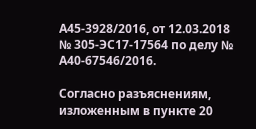А45-3928/2016, от 12.03.2018 № 305-ЭС17-17564 по делу № А40-67546/2016.

Согласно разъяснениям, изложенным в пункте 20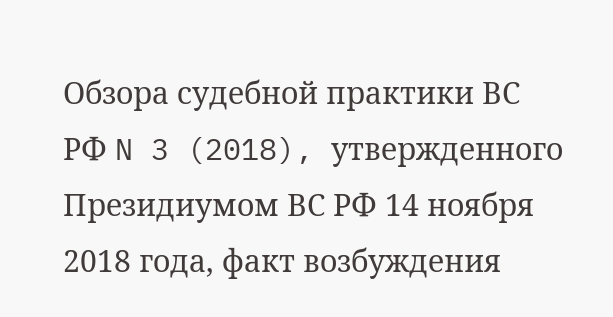Обзора судебной практики ВС РФ N 3 (2018), утвержденного Президиумом ВС РФ 14 ноября 2018 года, факт возбуждения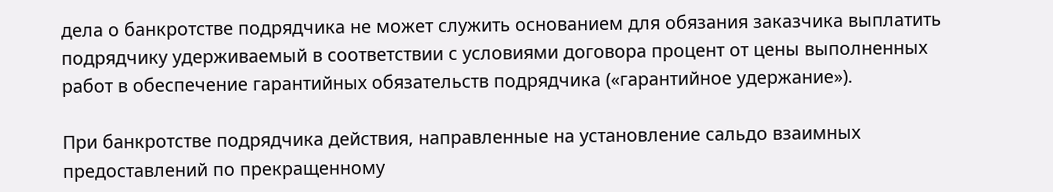дела о банкротстве подрядчика не может служить основанием для обязания заказчика выплатить подрядчику удерживаемый в соответствии с условиями договора процент от цены выполненных работ в обеспечение гарантийных обязательств подрядчика («гарантийное удержание»).

При банкротстве подрядчика действия, направленные на установление сальдо взаимных предоставлений по прекращенному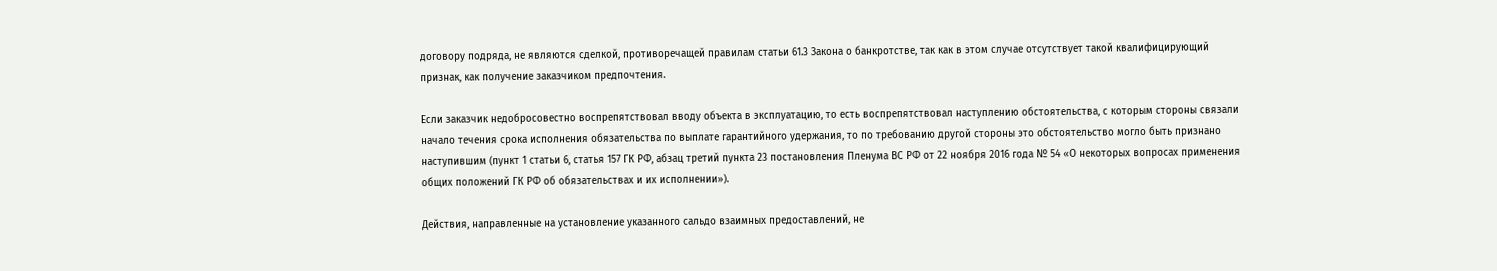договору подряда, не являются сделкой, противоречащей правилам статьи 61.3 Закона о банкротстве, так как в этом случае отсутствует такой квалифицирующий признак, как получение заказчиком предпочтения.

Если заказчик недобросовестно воспрепятствовал вводу объекта в эксплуатацию, то есть воспрепятствовал наступлению обстоятельства, с которым стороны связали начало течения срока исполнения обязательства по выплате гарантийного удержания, то по требованию другой стороны это обстоятельство могло быть признано наступившим (пункт 1 статьи 6, статья 157 ГК РФ, абзац третий пункта 23 постановления Пленума ВС РФ от 22 ноября 2016 года № 54 «О некоторых вопросах применения общих положений ГК РФ об обязательствах и их исполнении»).

Действия, направленные на установление указанного сальдо взаимных предоставлений, не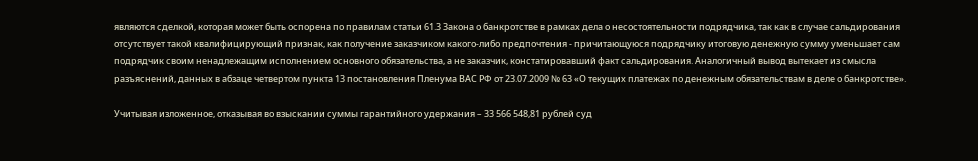являются сделкой, которая может быть оспорена по правилам статьи 61.3 Закона о банкротстве в рамках дела о несостоятельности подрядчика, так как в случае сальдирования отсутствует такой квалифицирующий признак, как получение заказчиком какого-либо предпочтения - причитающуюся подрядчику итоговую денежную сумму уменьшает сам подрядчик своим ненадлежащим исполнением основного обязательства, а не заказчик, констатировавший факт сальдирования. Аналогичный вывод вытекает из смысла разъяснений, данных в абзаце четвертом пункта 13 постановления Пленума ВАС РФ от 23.07.2009 № 63 «О текущих платежах по денежным обязательствам в деле о банкротстве».

Учитывая изложенное, отказывая во взыскании суммы гарантийного удержания – 33 566 548,81 рублей суд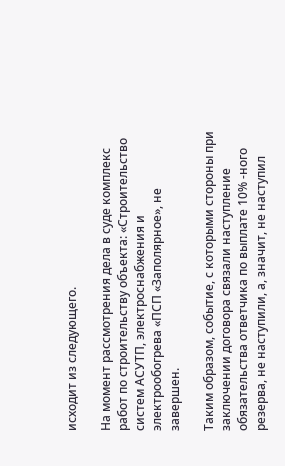исходит из следующего.

На момент рассмотрения дела в суде комплекс работ по строительству объекта: «Строительство систем АСУТП, электроснабжения и электрообогрева «ПСП «Заполярное», не завершен.

Таким образом, событие, с которыми стороны при заключении договора связали наступление обязательства ответчика по выплате 10% -ного резерва, не наступили, а, значит, не наступил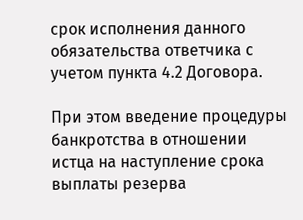срок исполнения данного обязательства ответчика с учетом пункта 4.2 Договора.

При этом введение процедуры банкротства в отношении истца на наступление срока выплаты резерва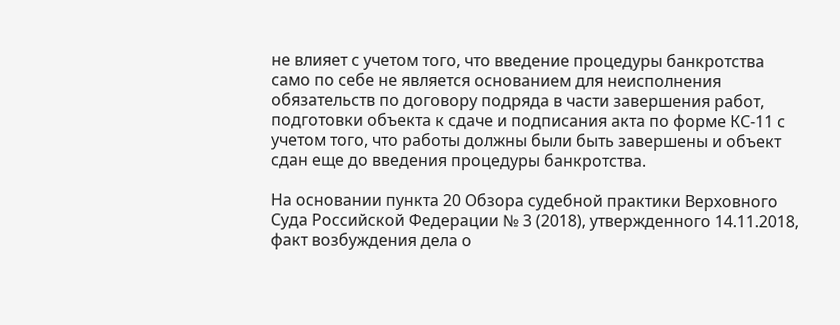не влияет с учетом того, что введение процедуры банкротства само по себе не является основанием для неисполнения обязательств по договору подряда в части завершения работ, подготовки объекта к сдаче и подписания акта по форме КС-11 с учетом того, что работы должны были быть завершены и объект сдан еще до введения процедуры банкротства.

На основании пункта 20 Обзора судебной практики Верховного Суда Российской Федерации № 3 (2018), утвержденного 14.11.2018, факт возбуждения дела о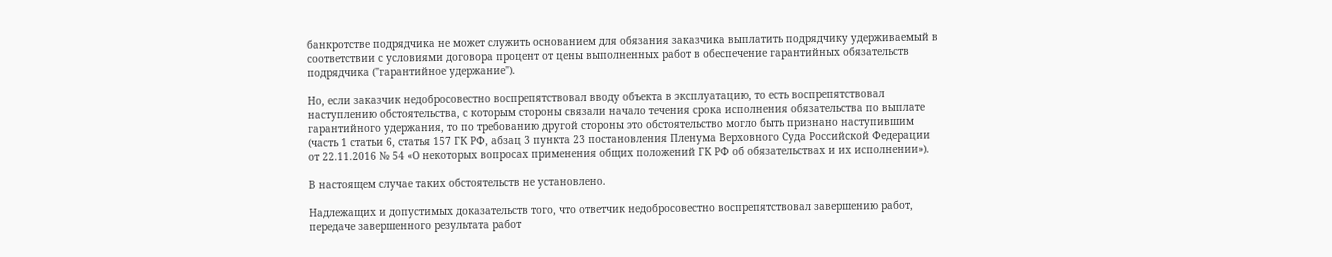банкротстве подрядчика не может служить основанием для обязания заказчика выплатить подрядчику удерживаемый в соответствии с условиями договора процент от цены выполненных работ в обеспечение гарантийных обязательств подрядчика ("гарантийное удержание").

Но, если заказчик недобросовестно воспрепятствовал вводу объекта в эксплуатацию, то есть воспрепятствовал наступлению обстоятельства, с которым стороны связали начало течения срока исполнения обязательства по выплате гарантийного удержания, то по требованию другой стороны это обстоятельство могло быть признано наступившим (часть 1 статьи 6, статья 157 ГК РФ, абзац 3 пункта 23 постановления Пленума Верховного Суда Российской Федерации от 22.11.2016 № 54 «О некоторых вопросах применения общих положений ГК РФ об обязательствах и их исполнении»).

В настоящем случае таких обстоятельств не установлено.

Надлежащих и допустимых доказательств того, что ответчик недобросовестно воспрепятствовал завершению работ, передаче завершенного результата работ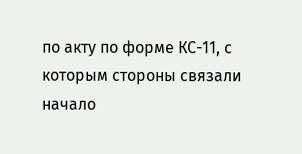по акту по форме КС-11, с которым стороны связали начало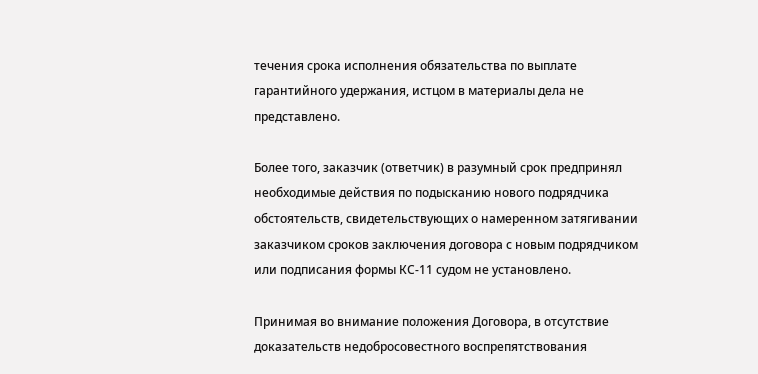течения срока исполнения обязательства по выплате гарантийного удержания, истцом в материалы дела не представлено.

Более того, заказчик (ответчик) в разумный срок предпринял необходимые действия по подысканию нового подрядчика обстоятельств, свидетельствующих о намеренном затягивании заказчиком сроков заключения договора с новым подрядчиком или подписания формы КС-11 судом не установлено.

Принимая во внимание положения Договора, в отсутствие доказательств недобросовестного воспрепятствования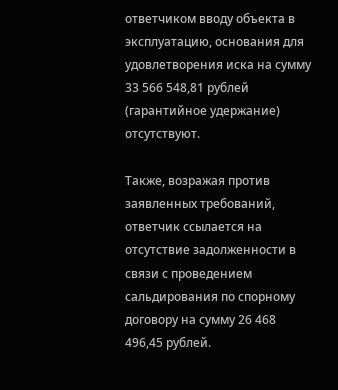ответчиком вводу объекта в эксплуатацию, основания для удовлетворения иска на сумму 33 566 548,81 рублей (гарантийное удержание) отсутствуют.

Также, возражая против заявленных требований, ответчик ссылается на отсутствие задолженности в связи с проведением сальдирования по спорному договору на сумму 26 468 496,45 рублей.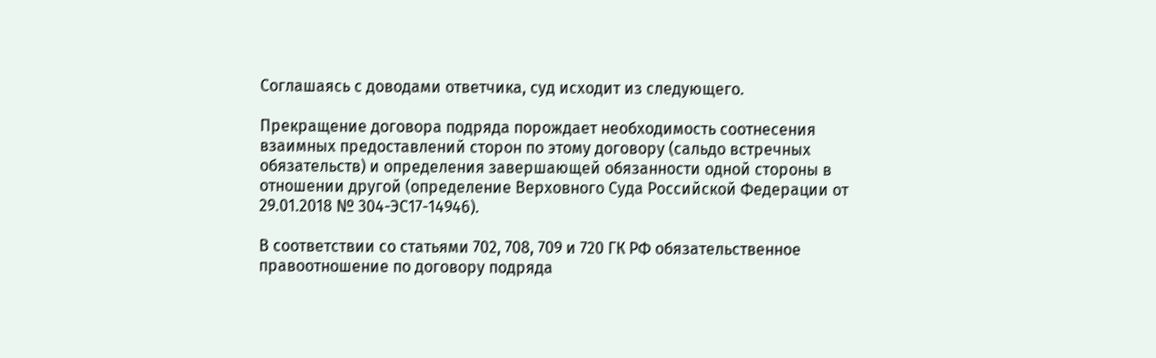Соглашаясь с доводами ответчика, суд исходит из следующего.

Прекращение договора подряда порождает необходимость соотнесения взаимных предоставлений сторон по этому договору (сальдо встречных обязательств) и определения завершающей обязанности одной стороны в отношении другой (определение Верховного Суда Российской Федерации от 29.01.2018 № 304-ЭС17-14946).

В соответствии со статьями 702, 708, 709 и 720 ГК РФ обязательственное правоотношение по договору подряда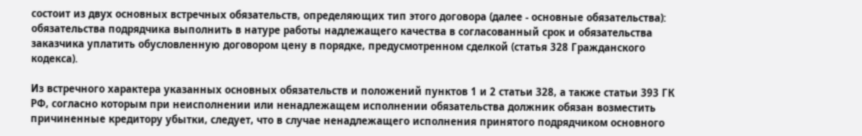состоит из двух основных встречных обязательств, определяющих тип этого договора (далее - основные обязательства): обязательства подрядчика выполнить в натуре работы надлежащего качества в согласованный срок и обязательства заказчика уплатить обусловленную договором цену в порядке, предусмотренном сделкой (статья 328 Гражданского кодекса).

Из встречного характера указанных основных обязательств и положений пунктов 1 и 2 статьи 328, а также статьи 393 ГК РФ, согласно которым при неисполнении или ненадлежащем исполнении обязательства должник обязан возместить причиненные кредитору убытки, следует, что в случае ненадлежащего исполнения принятого подрядчиком основного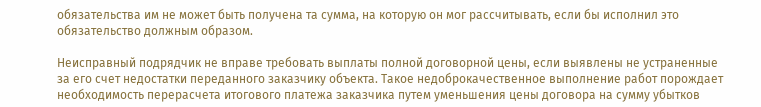обязательства им не может быть получена та сумма, на которую он мог рассчитывать, если бы исполнил это обязательство должным образом.

Неисправный подрядчик не вправе требовать выплаты полной договорной цены, если выявлены не устраненные за его счет недостатки переданного заказчику объекта. Такое недоброкачественное выполнение работ порождает необходимость перерасчета итогового платежа заказчика путем уменьшения цены договора на сумму убытков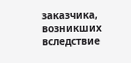заказчика, возникших вследствие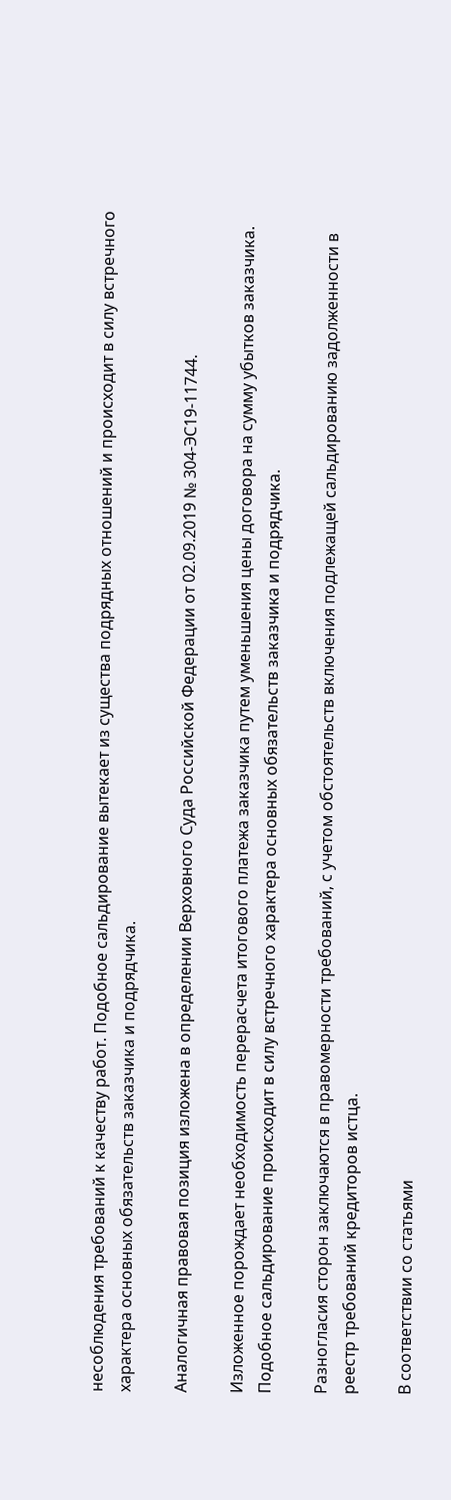несоблюдения требований к качеству работ. Подобное сальдирование вытекает из существа подрядных отношений и происходит в силу встречного характера основных обязательств заказчика и подрядчика.

Аналогичная правовая позиция изложена в определении Верховного Суда Российской Федерации от 02.09.2019 № 304-ЭС19-11744.

Изложенное порождает необходимость перерасчета итогового платежа заказчика путем уменьшения цены договора на сумму убытков заказчика. Подобное сальдирование происходит в силу встречного характера основных обязательств заказчика и подрядчика.

Разногласия сторон заключаются в правомерности требований, с учетом обстоятельств включения подлежащей сальдированию задолженности в реестр требований кредиторов истца.

В соответствии со статьями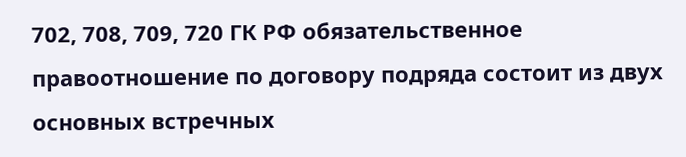702, 708, 709, 720 ГК РФ обязательственное правоотношение по договору подряда состоит из двух основных встречных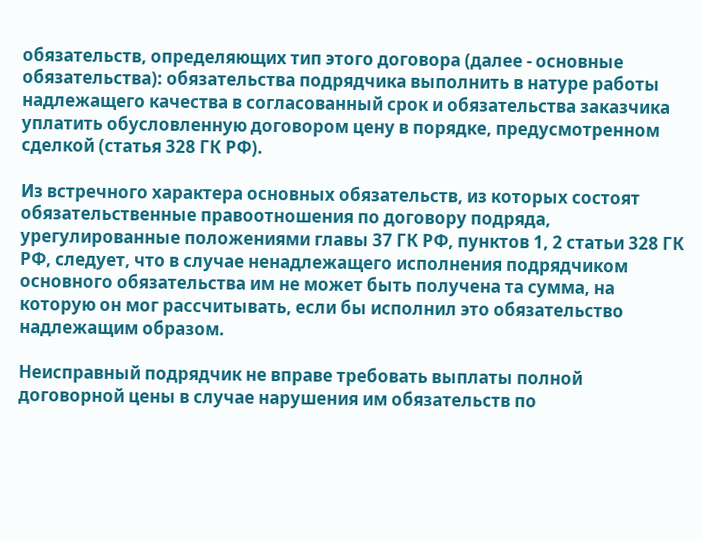обязательств, определяющих тип этого договора (далее - основные обязательства): обязательства подрядчика выполнить в натуре работы надлежащего качества в согласованный срок и обязательства заказчика уплатить обусловленную договором цену в порядке, предусмотренном сделкой (статья 328 ГК РФ).

Из встречного характера основных обязательств, из которых состоят обязательственные правоотношения по договору подряда, урегулированные положениями главы 37 ГК РФ, пунктов 1, 2 статьи 328 ГК РФ, следует, что в случае ненадлежащего исполнения подрядчиком основного обязательства им не может быть получена та сумма, на которую он мог рассчитывать, если бы исполнил это обязательство надлежащим образом.

Неисправный подрядчик не вправе требовать выплаты полной договорной цены в случае нарушения им обязательств по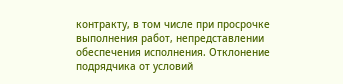контракту, в том числе при просрочке выполнения работ, непредставлении обеспечения исполнения. Отклонение подрядчика от условий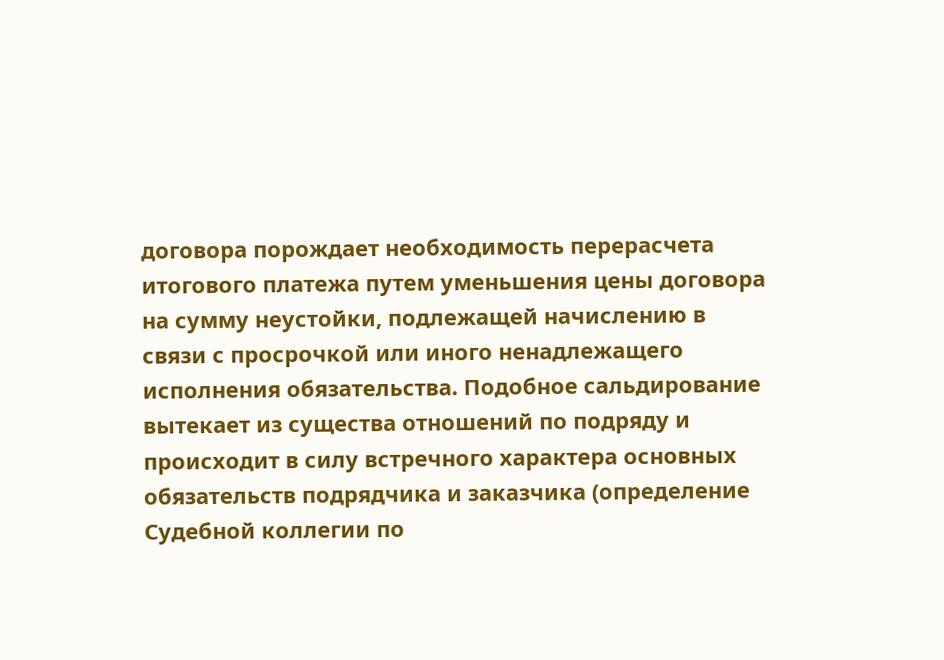договора порождает необходимость перерасчета итогового платежа путем уменьшения цены договора на сумму неустойки, подлежащей начислению в связи с просрочкой или иного ненадлежащего исполнения обязательства. Подобное сальдирование вытекает из существа отношений по подряду и происходит в силу встречного характера основных обязательств подрядчика и заказчика (определение Судебной коллегии по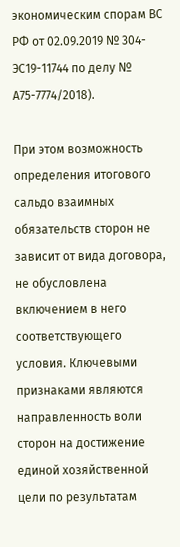экономическим спорам ВС РФ от 02.09.2019 № 304-ЭС19-11744 по делу № А75-7774/2018).

При этом возможность определения итогового сальдо взаимных обязательств сторон не зависит от вида договора, не обусловлена включением в него соответствующего условия. Ключевыми признаками являются направленность воли сторон на достижение единой хозяйственной цели по результатам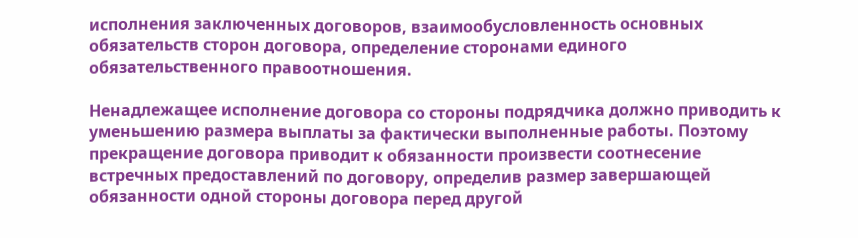исполнения заключенных договоров, взаимообусловленность основных обязательств сторон договора, определение сторонами единого обязательственного правоотношения.

Ненадлежащее исполнение договора со стороны подрядчика должно приводить к уменьшению размера выплаты за фактически выполненные работы. Поэтому прекращение договора приводит к обязанности произвести соотнесение встречных предоставлений по договору, определив размер завершающей обязанности одной стороны договора перед другой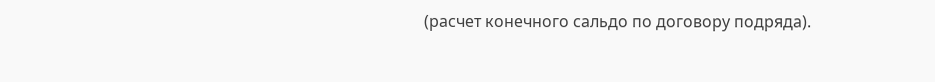(расчет конечного сальдо по договору подряда).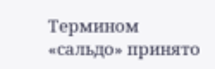Термином «сальдо» принято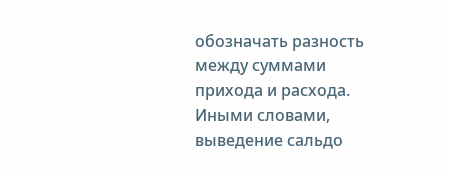обозначать разность между суммами прихода и расхода. Иными словами, выведение сальдо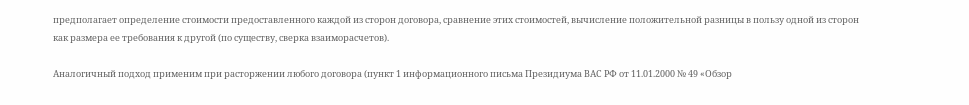предполагает определение стоимости предоставленного каждой из сторон договора, сравнение этих стоимостей, вычисление положительной разницы в пользу одной из сторон как размера ее требования к другой (по существу, сверка взаиморасчетов).

Аналогичный подход применим при расторжении любого договора (пункт 1 информационного письма Президиума ВАС РФ от 11.01.2000 № 49 «Обзор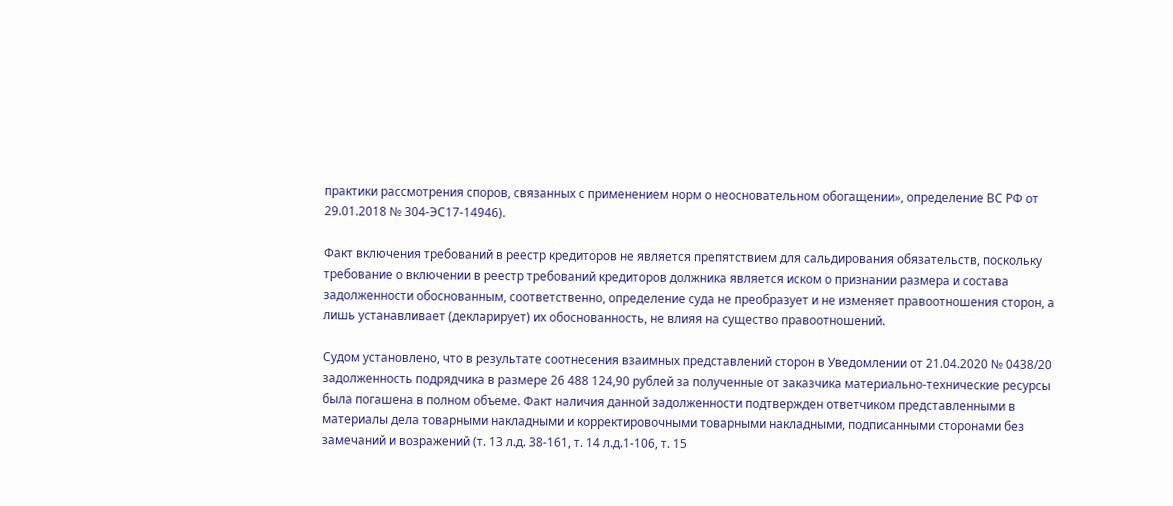практики рассмотрения споров, связанных с применением норм о неосновательном обогащении», определение ВС РФ от 29.01.2018 № 304-ЭС17-14946).

Факт включения требований в реестр кредиторов не является препятствием для сальдирования обязательств, поскольку требование о включении в реестр требований кредиторов должника является иском о признании размера и состава задолженности обоснованным, соответственно, определение суда не преобразует и не изменяет правоотношения сторон, а лишь устанавливает (декларирует) их обоснованность, не влияя на существо правоотношений.

Судом установлено, что в результате соотнесения взаимных представлений сторон в Уведомлении от 21.04.2020 № 0438/20 задолженность подрядчика в размере 26 488 124,90 рублей за полученные от заказчика материально-технические ресурсы была погашена в полном объеме. Факт наличия данной задолженности подтвержден ответчиком представленными в материалы дела товарными накладными и корректировочными товарными накладными, подписанными сторонами без замечаний и возражений (т. 13 л.д. 38-161, т. 14 л.д.1-106, т. 15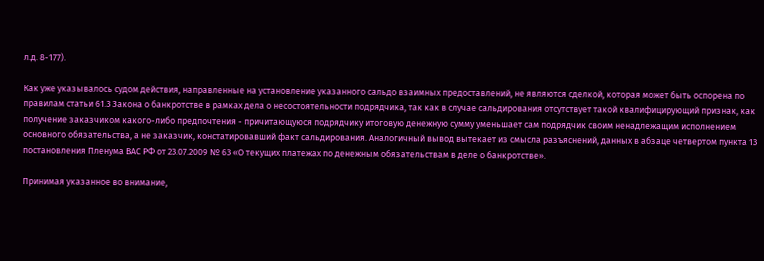л.д. 8-177).

Как уже указывалось судом действия, направленные на установление указанного сальдо взаимных предоставлений, не являются сделкой, которая может быть оспорена по правилам статьи 61.3 Закона о банкротстве в рамках дела о несостоятельности подрядчика, так как в случае сальдирования отсутствует такой квалифицирующий признак, как получение заказчиком какого-либо предпочтения - причитающуюся подрядчику итоговую денежную сумму уменьшает сам подрядчик своим ненадлежащим исполнением основного обязательства, а не заказчик, констатировавший факт сальдирования. Аналогичный вывод вытекает из смысла разъяснений, данных в абзаце четвертом пункта 13 постановления Пленума ВАС РФ от 23.07.2009 № 63 «О текущих платежах по денежным обязательствам в деле о банкротстве».

Принимая указанное во внимание,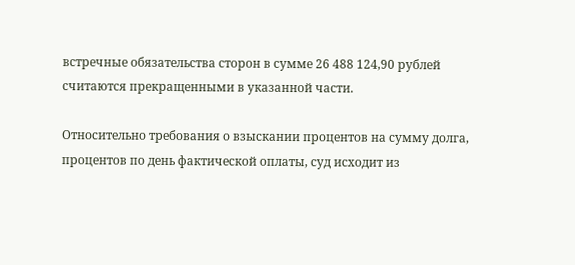встречные обязательства сторон в сумме 26 488 124,90 рублей считаются прекращенными в указанной части.

Относительно требования о взыскании процентов на сумму долга, процентов по день фактической оплаты, суд исходит из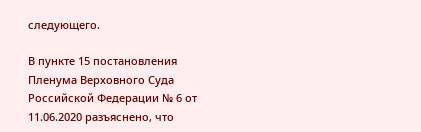следующего.

В пункте 15 постановления Пленума Верховного Суда Российской Федерации № 6 от 11.06.2020 разъяснено, что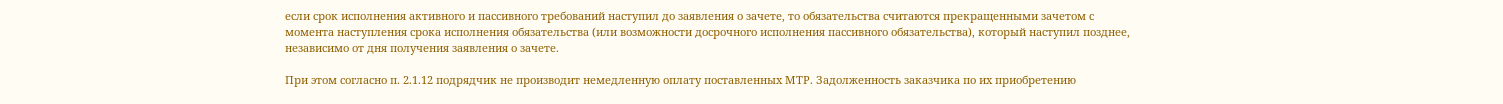если срок исполнения активного и пассивного требований наступил до заявления о зачете, то обязательства считаются прекращенными зачетом с момента наступления срока исполнения обязательства (или возможности досрочного исполнения пассивного обязательства), который наступил позднее, независимо от дня получения заявления о зачете.

При этом согласно п. 2.1.12 подрядчик не производит немедленную оплату поставленных МТР. Задолженность заказчика по их приобретению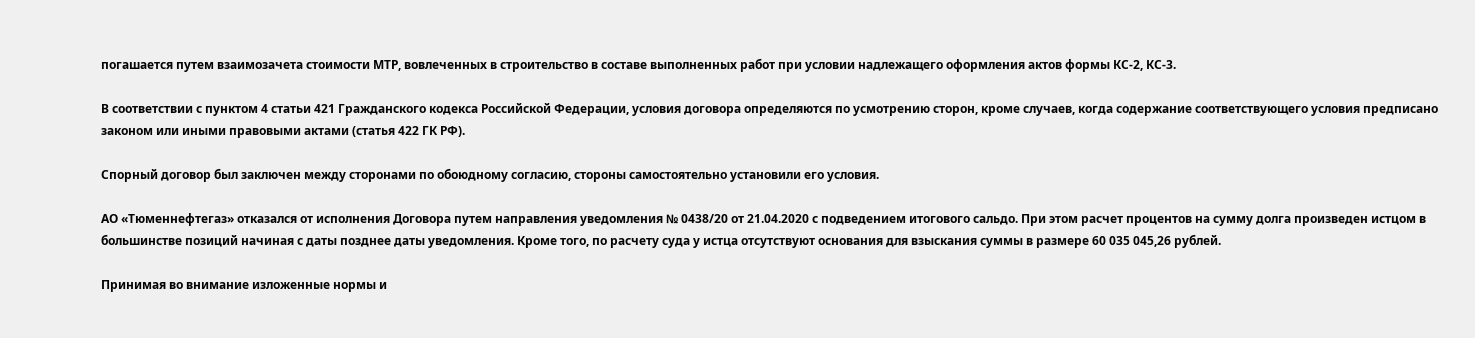погашается путем взаимозачета стоимости МТР, вовлеченных в строительство в составе выполненных работ при условии надлежащего оформления актов формы КС-2, КС-3.

В соответствии с пунктом 4 статьи 421 Гражданского кодекса Российской Федерации, условия договора определяются по усмотрению сторон, кроме случаев, когда содержание соответствующего условия предписано законом или иными правовыми актами (статья 422 ГК РФ).

Спорный договор был заключен между сторонами по обоюдному согласию, стороны самостоятельно установили его условия.

АО «Тюменнефтегаз» отказался от исполнения Договора путем направления уведомления № 0438/20 от 21.04.2020 с подведением итогового сальдо. При этом расчет процентов на сумму долга произведен истцом в большинстве позиций начиная с даты позднее даты уведомления. Кроме того, по расчету суда у истца отсутствуют основания для взыскания суммы в размере 60 035 045,26 рублей.

Принимая во внимание изложенные нормы и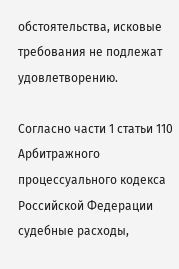обстоятельства, исковые требования не подлежат удовлетворению.

Согласно части 1 статьи 110 Арбитражного процессуального кодекса Российской Федерации судебные расходы,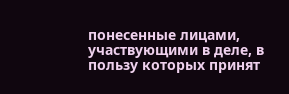понесенные лицами, участвующими в деле, в пользу которых принят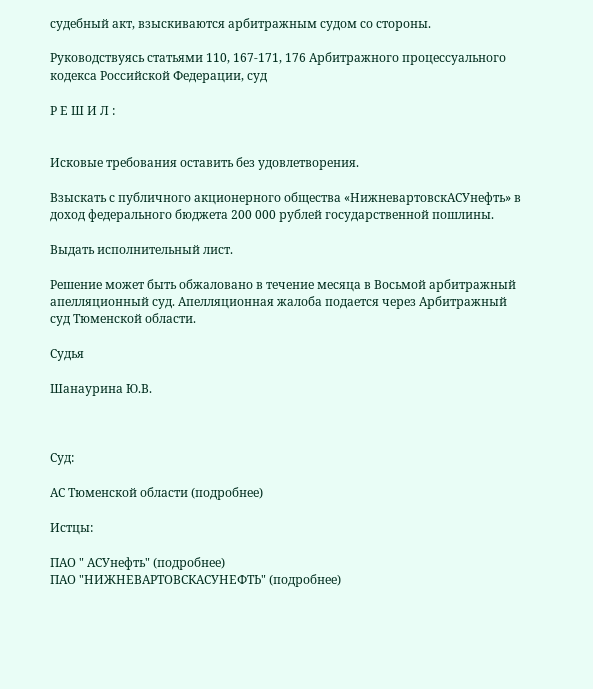судебный акт, взыскиваются арбитражным судом со стороны.

Руководствуясь статьями 110, 167-171, 176 Арбитражного процессуального кодекса Российской Федерации, суд

Р Е Ш И Л :


Исковые требования оставить без удовлетворения.

Взыскать с публичного акционерного общества «НижневартовскАСУнефть» в доход федерального бюджета 200 000 рублей государственной пошлины.

Выдать исполнительный лист.

Решение может быть обжаловано в течение месяца в Восьмой арбитражный апелляционный суд. Апелляционная жалоба подается через Арбитражный суд Тюменской области.

Судья

Шанаурина Ю.В.



Суд:

АС Тюменской области (подробнее)

Истцы:

ПАО " АСУнефть" (подробнее)
ПАО "НИЖНЕВАРТОВСКАСУНЕФТЬ" (подробнее)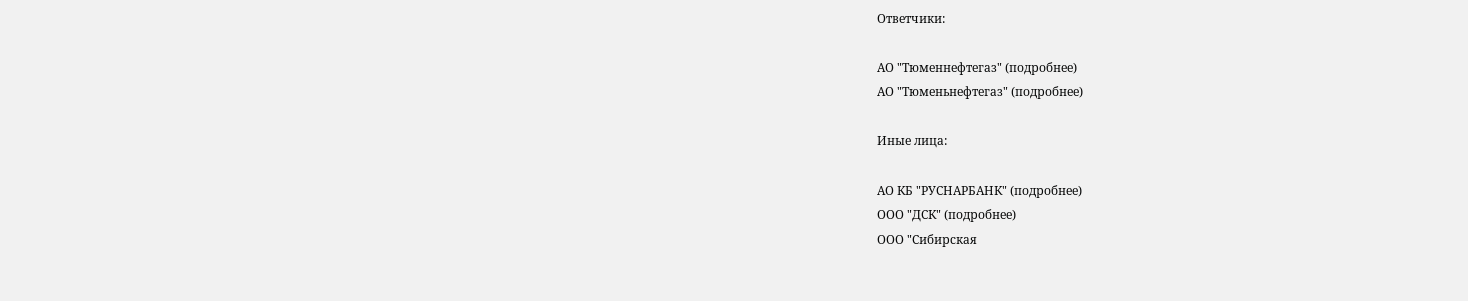Ответчики:

АО "Тюменнефтегаз" (подробнее)
АО "Тюменьнефтегаз" (подробнее)

Иные лица:

АО КБ "РУСНАРБАНК" (подробнее)
ООО "ДСК" (подробнее)
ООО "Сибирская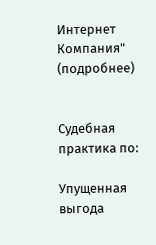Интернет Компания" (подробнее)


Судебная практика по:

Упущенная выгода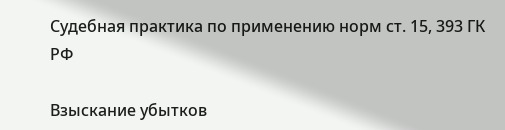Судебная практика по применению норм ст. 15, 393 ГК РФ

Взыскание убытков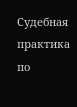Судебная практика по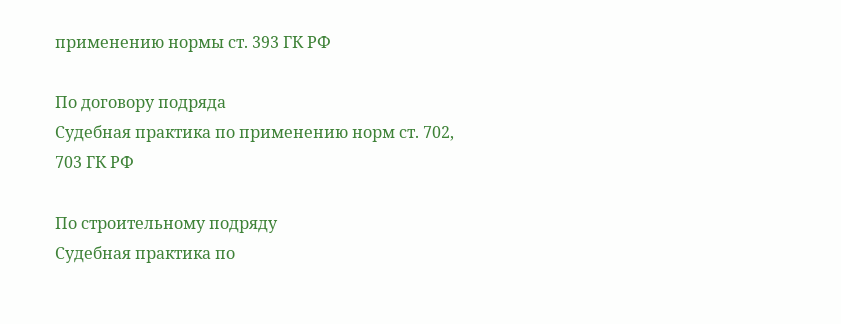применению нормы ст. 393 ГК РФ

По договору подряда
Судебная практика по применению норм ст. 702, 703 ГК РФ

По строительному подряду
Судебная практика по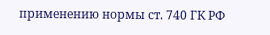применению нормы ст. 740 ГК РФ